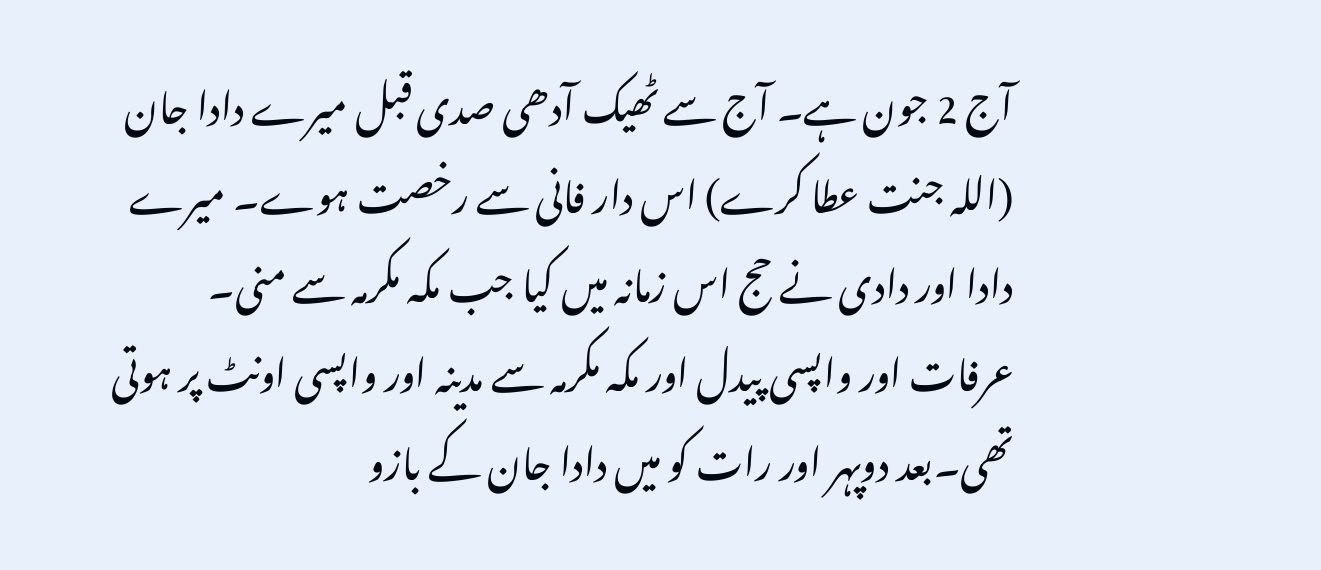آج 2 جون ہے۔ آج سے ٹھیک آدھی صدی قبل میرے دادا جان (اللہ جنت عطا کرے) اس دار فانی سے رخصت ہوے۔ میرے دادا اور دادی نے حج اس زمانہ میں کیا جب مکہ مکرمہ سے منی۔ عرفات اور واپسی پیدل اور مکہ مکرمہ سے مدینہ اور واپسی اونٹ پر ہوتی تھی۔بعد دوپہر اور رات کو میں دادا جان کے بازو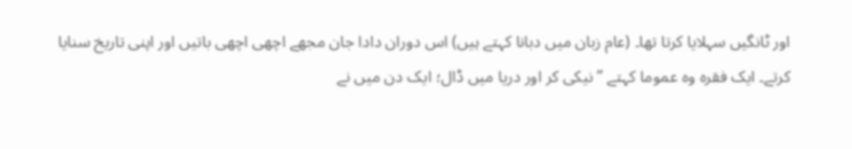اور ٹانگیں سہلایا کرتا تھا۔ (عام زبان میں دبانا کہتے ہیں) اس دوران دادا جان مجھے اچھی اچھی باتیں اور اپنی تاریخ سنایا کرتے۔ ایک فقرہ وہ عموما کہتے ” نیکی کر اور دریا میں ڈال؛ ایک دن میں نے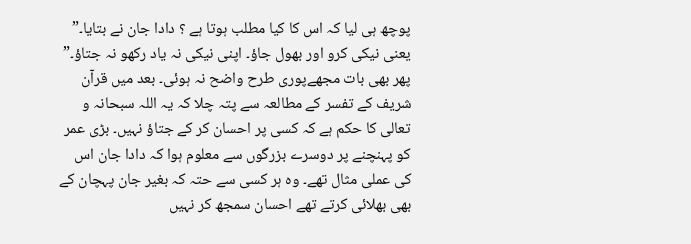پوچھ ہی لیا کہ اس کا کیا مطلب ہوتا ہے ؟ دادا جان نے بتایا۔” یعنی نیکی کرو اور بھول جاؤ۔ اپنی نیکی نہ یاد رکھو نہ جتاؤ۔” پھر بھی بات مجھےپوری طرح واضح نہ ہوئی۔ بعد میں قرآن شریف کے تفسر کے مطالعہ سے پتہ چلا کہ یہ اللہ سبحانہ و تعالی کا حکم ہے کہ کسی پر احسان کر کے جتاؤ نہیں۔ بڑی عمر کو پہنچنے پر دوسرے بزرگوں سے معلوم ہوا کہ دادا جان اس کی عملی مثال تھے۔ وہ ہر کسی سے حتہ کہ بغیر جان پہچان کے بھی بھلائی کرتے تھے احسان سمجھ کر نہیں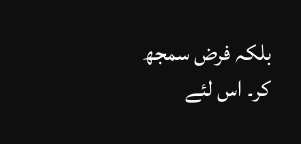بلکہ فرض سمجھ کر۔ اس لئے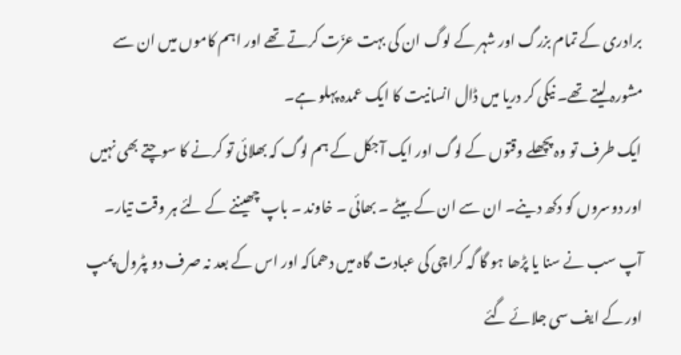برادری کے تمام بزرگ اور شہر کے لوگ ان کی بہت عزّت کرتے تھے اور اہم کاموں میں ان سے مشورہ لیتے تھے۔ نیکی کر دریا میں ڈال انسانیت کا ایک عمدہ پہلو ہے۔
ایک طرف تو وہ پچھلے وقتوں کے لوگ اور ایک آجکل کے ہم لوگ کہ بھلائی تو کرنے کا سوچتے بھی نہیں اور دوسروں کو دکھ دینے۔ ان سے ان کے بیٹے ۔ بھائی ۔ خاوند ۔ باپ چھیننے کے لئے ہر وقت تیار۔ آپ سب نے سنا یا پڑھا ہو گا گہ کراچی کی عبادت گاہ میں دھماکہ اور اس کے بعد نہ صرف دو پٹرول پمپ اور کے ایف سی جلائے گئے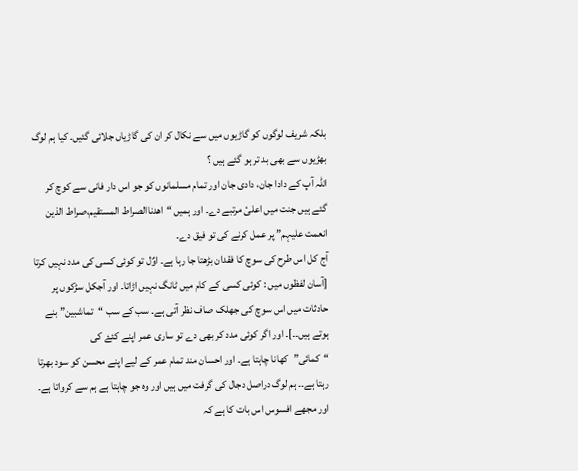بلکہ شریف لوگوں کو گاڑیوں میں سے نکال کر ان کی گاڑیاں جلائی گئیں۔ کیا ہم لوگ بھڑیوں سے بھی بد تر ہو گئے ہیں ؟
اللہ آپ کے دادا جان، دادی جان اور تمام مسلمانوں کو جو اس دار فانی سے کوچ کر گئے ہیں جنت میں اعلیٔ مرتبے دے۔ اور ہمیں “اھدناالصراط المستقیم،صراط الذین انعمت علیہم” پر عمل کرنے کی تو فيق دے۔
آج کل اس طرح کی سوچ کا فقدان بڑھتا جا رہا ہے۔ اوٌل تو کوئی کسی کی مدد نہیں کرتا [آسان لفظوں میں : کوئی کسی کے کام میں ٹانگ نہیں اڑاتا۔ اور آجکل سڑکوں پر حادثات میں اس سوچ کی جھلک صاف نظر آتی ہے۔ سب کے سب “تماشبین” بنے ہوتے ہیں۔۔]۔ اور اگر کوئی مدد کر بھی دے تو ساری عمر اپنے کئۓ کی “کمائی”کھانا چاہتا ہے۔ اور احسان مند تمام عمر کے لیے اپنے محسن کو سود بھرتا رہتا ہے۔۔ ہم لوگ دراصل دجال کی گرفت میں ہیں اور وہ جو چاہتا ہے ہم سے کرواتا ہے۔ اور مجھے افسوس اس بات کا ہے کہ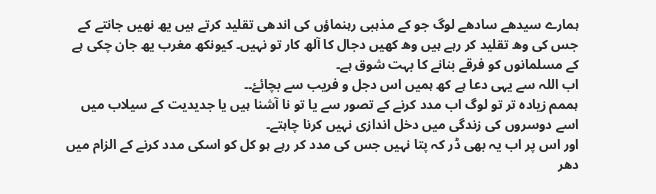ہمارے سیدھے سادھے لوگ جو کے مذہبی رہنماؤں کی اندھی تقلید کرتے ہیں یھ نھیں جانتے کے جس کی وھ تقلید کر رہے ہیں وھ کھیں دجال کا آلھ کار تو نہیں۔ کیونکھ مغرب یھ جان چکی ہے کے مسلمانوں کو فرقے بنانے کا بہت شوق ہے۔
اب اللہ سے یہی دعا ہے کھ ہمیں اس دجل و فریب سے بچائۓ۔۔
ہممم زيادہ تر تو لوگ اب مدد کرنے کے تصور سے يا تو نا آشنا ہيں يا جديديت کے سيلاب ميں اسے دوسروں کی زندگی ميں دخل اندازی نہيں کرنا چاہتے۔
اور اس پر اب يہ بھی ڈر کہ پتا نہيں جس کی مدد کر رہے ہو کل کو اسکی مدد کرنے کے الزام ميں دھر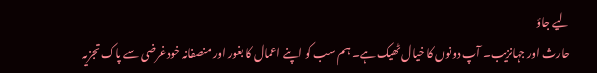ليے جاؤ
حارث اور جہانزیب۔ آپ دونوں کا خیال ٹھیک ہے۔ ہم سب کو اپنے اعمال کا بغور اور منصفانہ خودغرضی سے پاک تجزیہ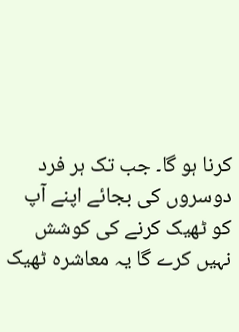کرنا ہو گا۔ جب تک ہر فرد دوسروں کی بجائے اپنے آپ کو ٹھیک کرنے کی کوشش نہیں کرے گا یہ معاشرہ ٹھیک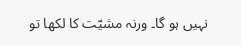نہیں ہو گا۔ ورنہ مشیّت کا لکھا تو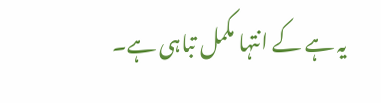یہ ہے کے انتہا مکمل تباہی ہے۔